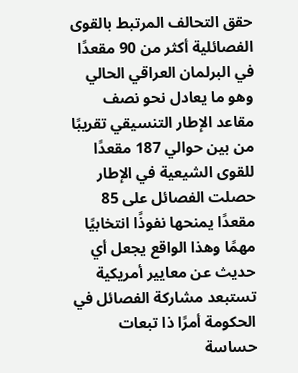حقق التحالف المرتبط بالقوى الفصائلية أكثر من 90 مقعدًا في البرلمان العراقي الحالي وهو ما يعادل نحو نصف مقاعد الإطار التنسيقي تقريبًا من بين حوالي 187 مقعدًا للقوى الشيعية في الإطار حصلت الفصائل على 85 مقعدًا يمنحها نفوذًا انتخابيًا مهمًا وهذا الواقع يجعل أي حديث عن معايير أمريكية تستبعد مشاركة الفصائل في الحكومة أمرًا ذا تبعات حساسة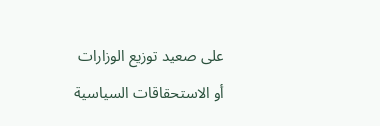على صعيد توزيع الوزارات أو الاستحقاقات السياسية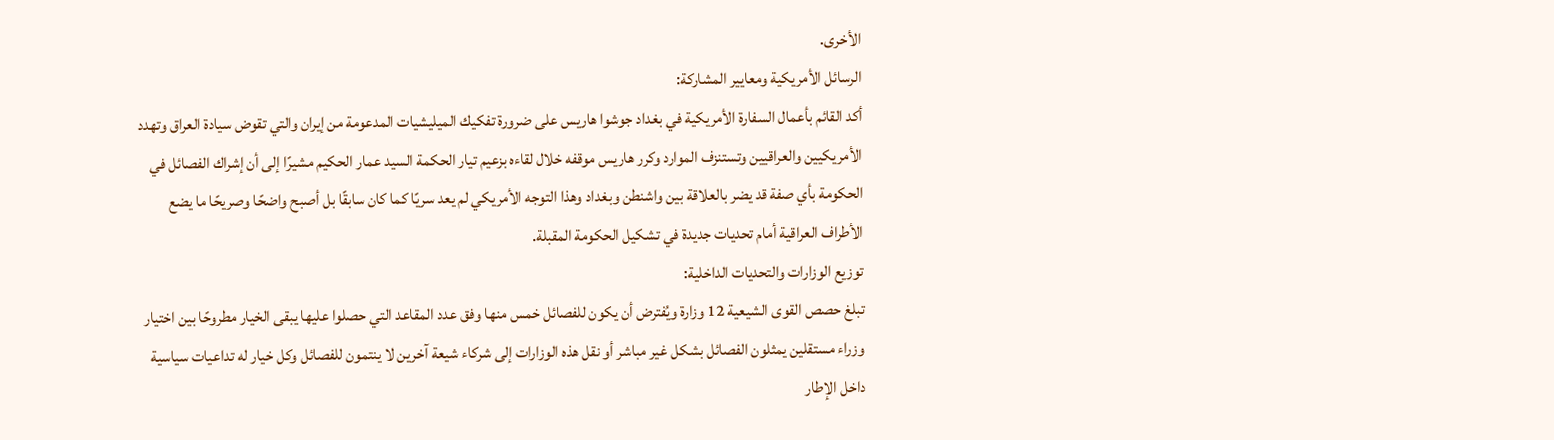الأخرى.
الرسائل الأمريكية ومعايير المشاركة:
أكد القائم بأعمال السفارة الأمريكية في بغداد جوشوا هاريس على ضرورة تفكيك الميليشيات المدعومة من إيران والتي تقوض سيادة العراق وتهدد الأمريكيين والعراقيين وتستنزف الموارد وكرر هاريس موقفه خلال لقاءه بزعيم تيار الحكمة السيد عمار الحكيم مشيرًا إلى أن إشراك الفصائل في الحكومة بأي صفة قد يضر بالعلاقة بين واشنطن وبغداد وهذا التوجه الأمريكي لم يعد سريًا كما كان سابقًا بل أصبح واضحًا وصريحًا ما يضع الأطراف العراقية أمام تحديات جديدة في تشكيل الحكومة المقبلة.
توزيع الوزارات والتحديات الداخلية:
تبلغ حصص القوى الشيعية 12 وزارة ويُفترض أن يكون للفصائل خمس منها وفق عدد المقاعد التي حصلوا عليها يبقى الخيار مطروحًا بين اختيار وزراء مستقلين يمثلون الفصائل بشكل غير مباشر أو نقل هذه الوزارات إلى شركاء شيعة آخرين لا ينتمون للفصائل وكل خيار له تداعيات سياسية داخل الإطار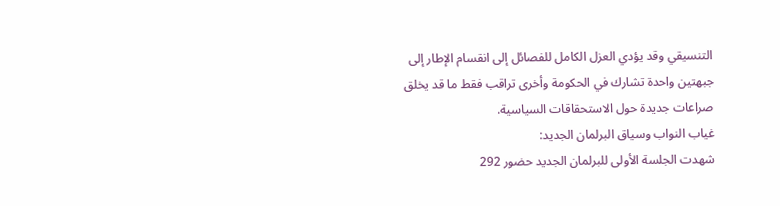التنسيقي وقد يؤدي العزل الكامل للفصائل إلى انقسام الإطار إلى جبهتين واحدة تشارك في الحكومة وأخرى تراقب فقط ما قد يخلق صراعات جديدة حول الاستحقاقات السياسية.
غياب النواب وسياق البرلمان الجديد:
شهدت الجلسة الأولى للبرلمان الجديد حضور 292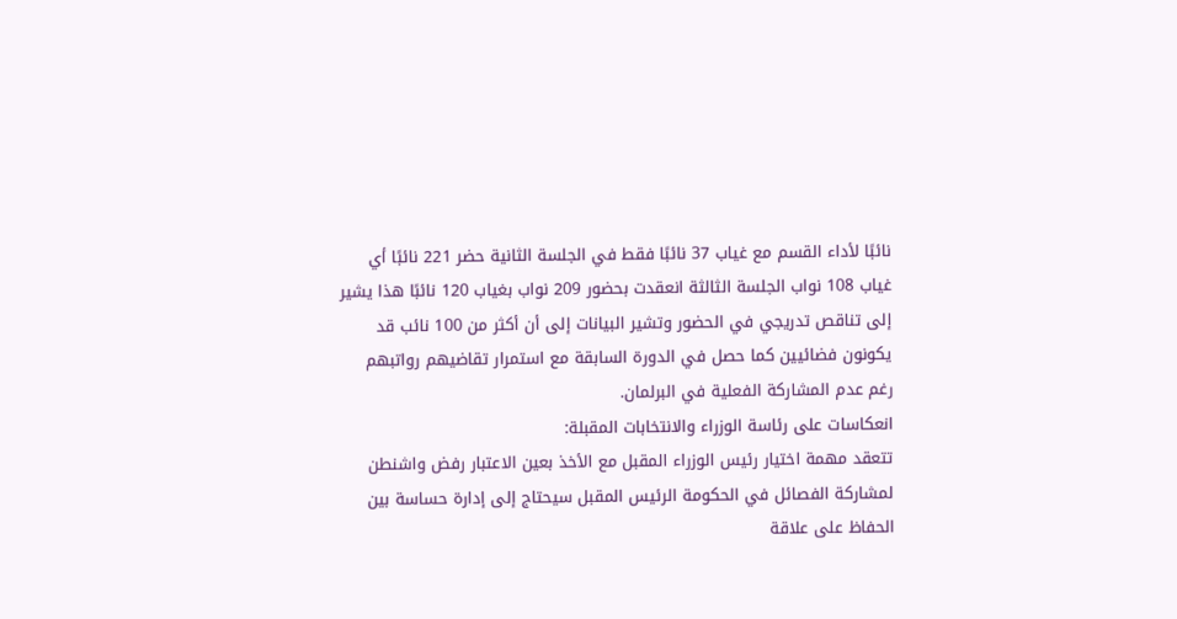نائبًا لأداء القسم مع غياب 37 نائبًا فقط في الجلسة الثانية حضر 221 نائبًا أي غياب 108 نواب الجلسة الثالثة انعقدت بحضور 209 نواب بغياب 120 نائبًا هذا يشير إلى تناقص تدريجي في الحضور وتشير البيانات إلى أن أكثر من 100 نائب قد يكونون فضائيين كما حصل في الدورة السابقة مع استمرار تقاضيهم رواتبهم رغم عدم المشاركة الفعلية في البرلمان.
انعكاسات على رئاسة الوزراء والانتخابات المقبلة:
تتعقد مهمة اختيار رئيس الوزراء المقبل مع الأخذ بعين الاعتبار رفض واشنطن لمشاركة الفصائل في الحكومة الرئيس المقبل سيحتاج إلى إدارة حساسة بين الحفاظ على علاقة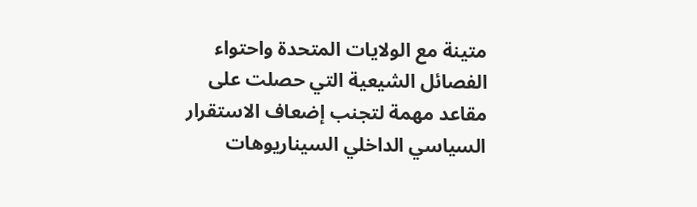متينة مع الولايات المتحدة واحتواء الفصائل الشيعية التي حصلت على مقاعد مهمة لتجنب إضعاف الاستقرار السياسي الداخلي السيناريوهات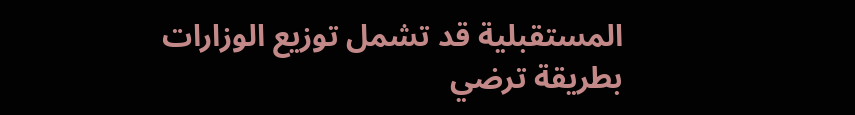المستقبلية قد تشمل توزيع الوزارات بطريقة ترضي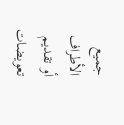جميع الأطراف أو تقديم تعويضات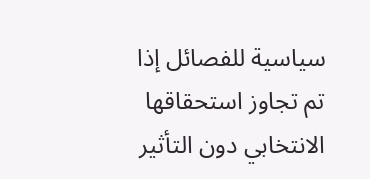سياسية للفصائل إذا تم تجاوز استحقاقها الانتخابي دون التأثير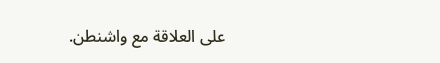على العلاقة مع واشنطن.